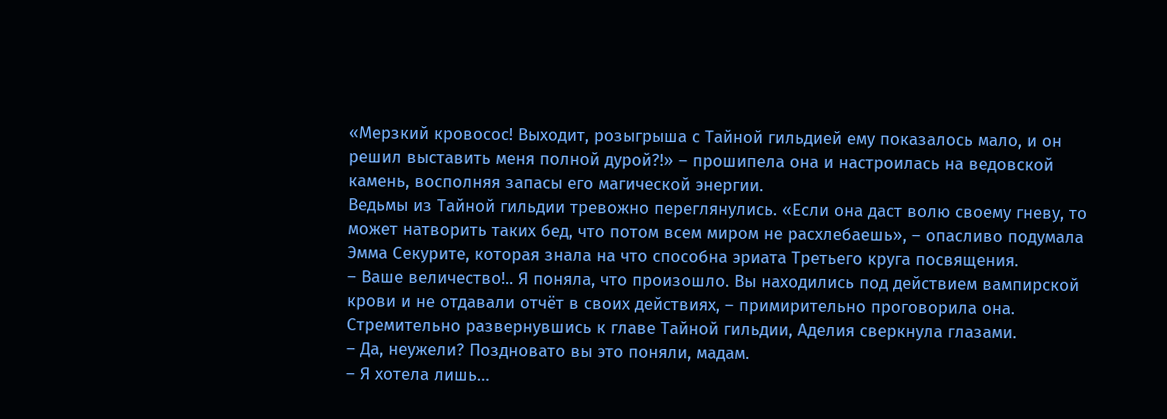«Мерзкий кровосос! Выходит, розыгрыша с Тайной гильдией ему показалось мало, и он решил выставить меня полной дурой?!» – прошипела она и настроилась на ведовской камень, восполняя запасы его магической энергии.
Ведьмы из Тайной гильдии тревожно переглянулись. «Если она даст волю своему гневу, то может натворить таких бед, что потом всем миром не расхлебаешь», – опасливо подумала Эмма Секурите, которая знала на что способна эриата Третьего круга посвящения.
– Ваше величество!.. Я поняла, что произошло. Вы находились под действием вампирской крови и не отдавали отчёт в своих действиях, – примирительно проговорила она.
Стремительно развернувшись к главе Тайной гильдии, Аделия сверкнула глазами.
– Да, неужели? Поздновато вы это поняли, мадам.
– Я хотела лишь…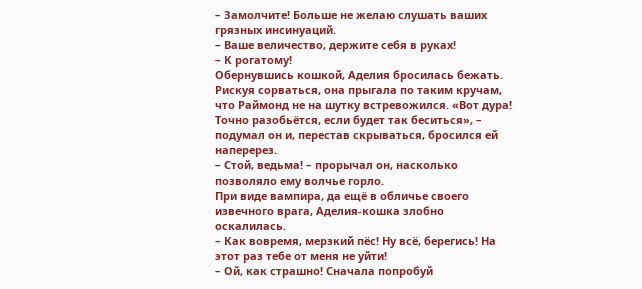– Замолчите! Больше не желаю слушать ваших грязных инсинуаций.
– Ваше величество, держите себя в руках!
– К рогатому!
Обернувшись кошкой, Аделия бросилась бежать.
Рискуя сорваться, она прыгала по таким кручам, что Раймонд не на шутку встревожился. «Вот дура! Точно разобьётся, если будет так беситься», – подумал он и, перестав скрываться, бросился ей наперерез.
– Стой, ведьма! – прорычал он, насколько позволяло ему волчье горло.
При виде вампира, да ещё в обличье своего извечного врага, Аделия-кошка злобно оскалилась.
– Как вовремя, мерзкий пёс! Ну всё, берегись! На этот раз тебе от меня не уйти!
– Ой, как страшно! Сначала попробуй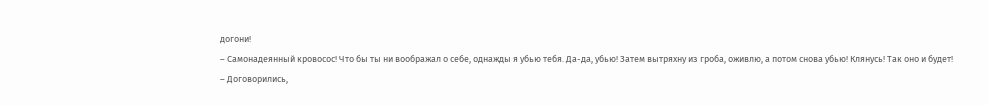догони!
– Самонадеянный кровосос! Что бы ты ни воображал о себе, однажды я убью тебя. Да-да, убью! Затем вытряхну из гроба, оживлю, а потом снова убью! Клянусь! Так оно и будет!
– Договорились,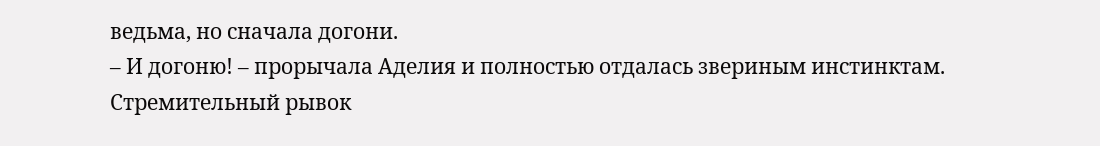ведьма, но сначала догони.
– И догоню! – прорычала Аделия и полностью отдалась звериным инстинктам.
Стремительный рывок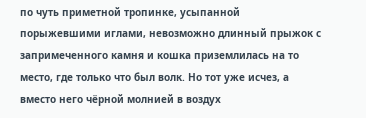по чуть приметной тропинке, усыпанной порыжевшими иглами, невозможно длинный прыжок с запримеченного камня и кошка приземлилась на то место, где только что был волк. Но тот уже исчез, а вместо него чёрной молнией в воздух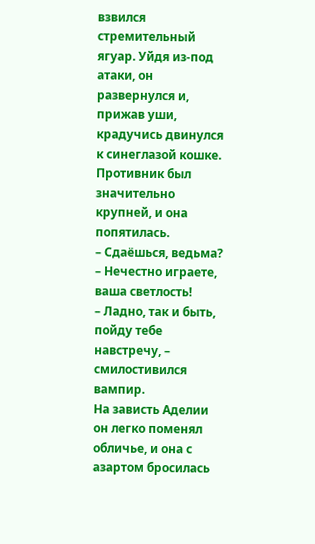взвился стремительный ягуар. Уйдя из-под атаки, он развернулся и, прижав уши, крадучись двинулся к синеглазой кошке. Противник был значительно крупней, и она попятилась.
– Сдаёшься, ведьма?
– Нечестно играете, ваша светлость!
– Ладно, так и быть, пойду тебе навстречу, – смилостивился вампир.
На зависть Аделии он легко поменял обличье, и она с азартом бросилась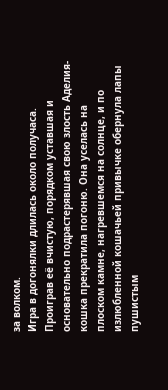за волком.
Игра в догонялки длилась около получаса. Проиграв её вчистую, порядком уставшая и основательно подрастерявшая свою злость Аделия-кошка прекратила погоню. Она уселась на плоском камне, нагревшемся на солнце, и по излюбленной кошачьей привычке обернула лапы пушистым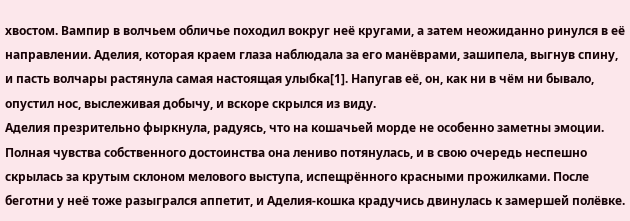хвостом. Вампир в волчьем обличье походил вокруг неё кругами, а затем неожиданно ринулся в её направлении. Аделия, которая краем глаза наблюдала за его манёврами, зашипела, выгнув спину, и пасть волчары растянула самая настоящая улыбка[1]. Напугав её, он, как ни в чём ни бывало, опустил нос, выслеживая добычу, и вскоре скрылся из виду.
Аделия презрительно фыркнула, радуясь, что на кошачьей морде не особенно заметны эмоции. Полная чувства собственного достоинства она лениво потянулась, и в свою очередь неспешно скрылась за крутым склоном мелового выступа, испещрённого красными прожилками. После беготни у неё тоже разыгрался аппетит, и Аделия-кошка крадучись двинулась к замершей полёвке.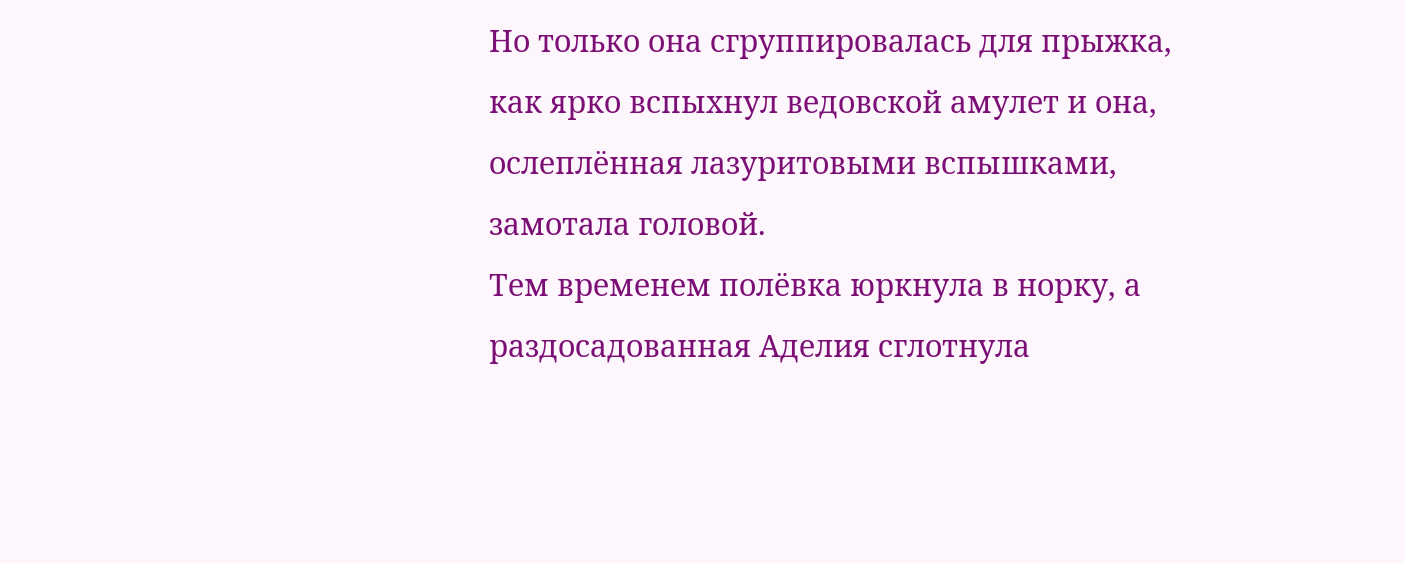Но только она сгруппировалась для прыжка, как ярко вспыхнул ведовской амулет и она, ослеплённая лазуритовыми вспышками, замотала головой.
Тем временем полёвка юркнула в норку, а раздосадованная Аделия сглотнула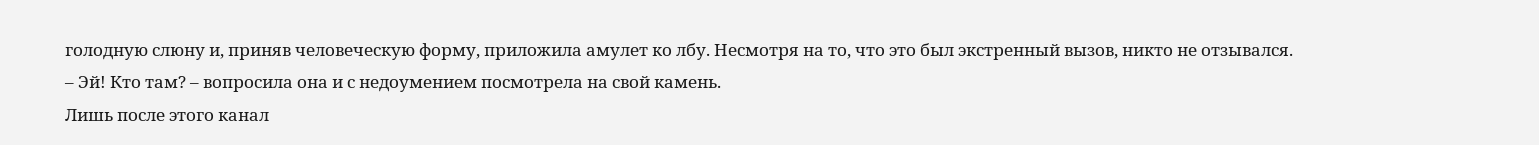голодную слюну и, приняв человеческую форму, приложила амулет ко лбу. Несмотря на то, что это был экстренный вызов, никто не отзывался.
– Эй! Кто там? – вопросила она и с недоумением посмотрела на свой камень.
Лишь после этого канал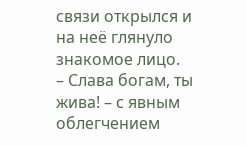связи открылся и на неё глянуло знакомое лицо.
– Слава богам, ты жива! – с явным облегчением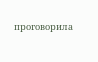проговорила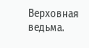Верховная ведьма.